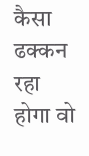कैसा ढक्कन रहा होगा वो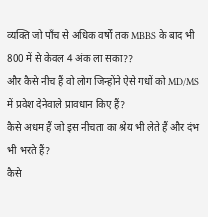व्यक्ति जो पाँच से अधिक वर्षों तक MBBS के बाद भी 800 में से केवल 4 अंक ला सका??
और कैसे नीच हैं वो लोग जिन्होंने ऐसे गधों को MD/MS में प्रवेश देनेवाले प्रावधान किए हैं?
कैसे अधम हैं जो इस नीचता का श्रेय भी लेते हैं और दंभ भी भरते हैं?
कैसे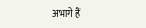अभागे हैं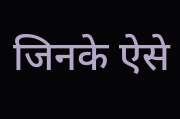जिनके ऐसे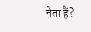नेता हैं?